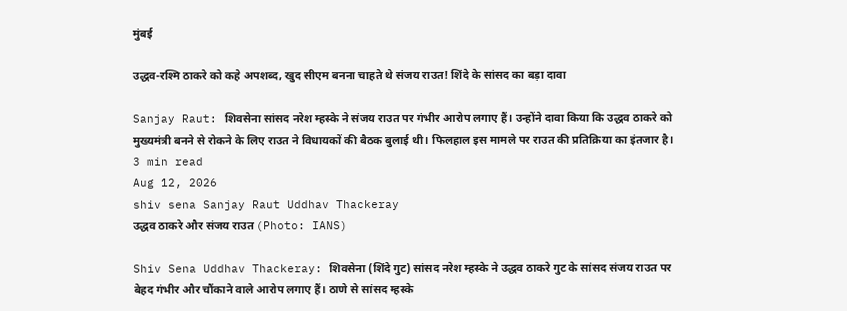मुंबई

उद्धव-रश्मि ठाकरे को कहे अपशब्द, खुद सीएम बनना चाहते थे संजय राउत! शिंदे के सांसद का बड़ा दावा

Sanjay Raut: शिवसेना सांसद नरेश म्हस्के ने संजय राउत पर गंभीर आरोप लगाए हैं। उन्होंने दावा किया कि उद्धव ठाकरे को मुख्यमंत्री बनने से रोकने के लिए राउत ने विधायकों की बैठक बुलाई थी। फिलहाल इस मामले पर राउत की प्रतिक्रिया का इंतजार है।
3 min read
Aug 12, 2026
shiv sena Sanjay Raut Uddhav Thackeray
उद्धव ठाकरे और संजय राउत (Photo: IANS)

Shiv Sena Uddhav Thackeray: शिवसेना (शिंदे गुट) सांसद नरेश म्हस्के ने उद्धव ठाकरे गुट के सांसद संजय राउत पर बेहद गंभीर और चौंकाने वाले आरोप लगाए हैं। ठाणे से सांसद म्हस्के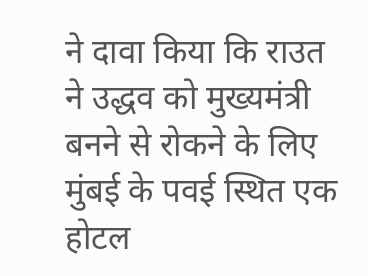ने दावा किया कि राउत ने उद्धव को मुख्यमंत्री बनने से रोकने के लिए मुंबई के पवई स्थित एक होटल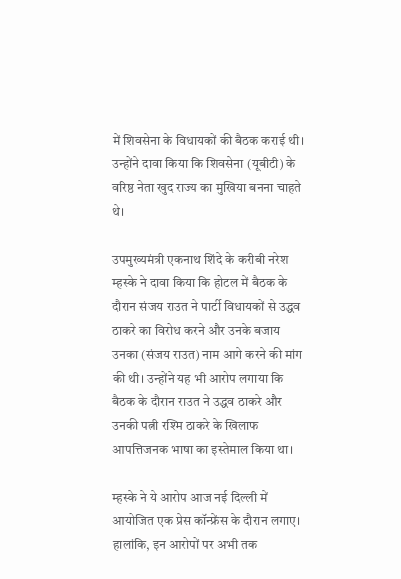में शिवसेना के विधायकों की बैठक कराई थी। उन्होंने दावा किया कि शिवसेना (यूबीटी) के वरिष्ठ नेता खुद राज्य का मुखिया बनना चाहते थे।

उपमुख्यमंत्री एकनाथ शिंदे के करीबी नरेश म्हस्के ने दावा किया कि होटल में बैठक के दौरान संजय राउत ने पार्टी विधायकों से उद्धव ठाकरे का विरोध करने और उनके बजाय उनका (संजय राउत) नाम आगे करने की मांग की थी। उन्होंने यह भी आरोप लगाया कि बैठक के दौरान राउत ने उद्धव ठाकरे और उनकी पत्नी रश्मि ठाकरे के खिलाफ आपत्तिजनक भाषा का इस्तेमाल किया था।

म्हस्के ने ये आरोप आज नई दिल्ली में आयोजित एक प्रेस कॉन्फ्रेंस के दौरान लगाए। हालांकि, इन आरोपों पर अभी तक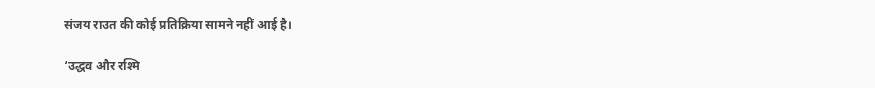संजय राउत की कोई प्रतिक्रिया सामने नहीं आई है।

‘उद्धव और रश्मि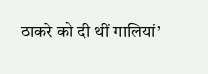ठाकरे को दी थीं गालियां’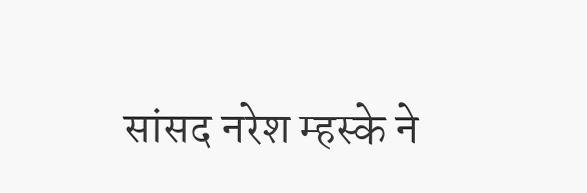सांसद नरेश म्हस्के ने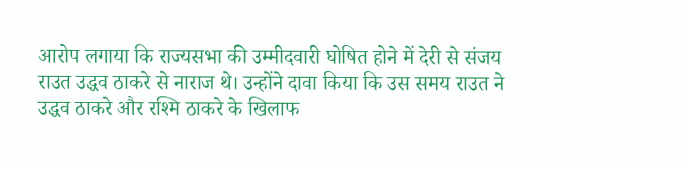आरोप लगाया कि राज्यसभा की उम्मीदवारी घोषित होने में देरी से संजय राउत उद्धव ठाकरे से नाराज थे। उन्होंने दावा किया कि उस समय राउत ने उद्धव ठाकरे और रश्मि ठाकरे के खिलाफ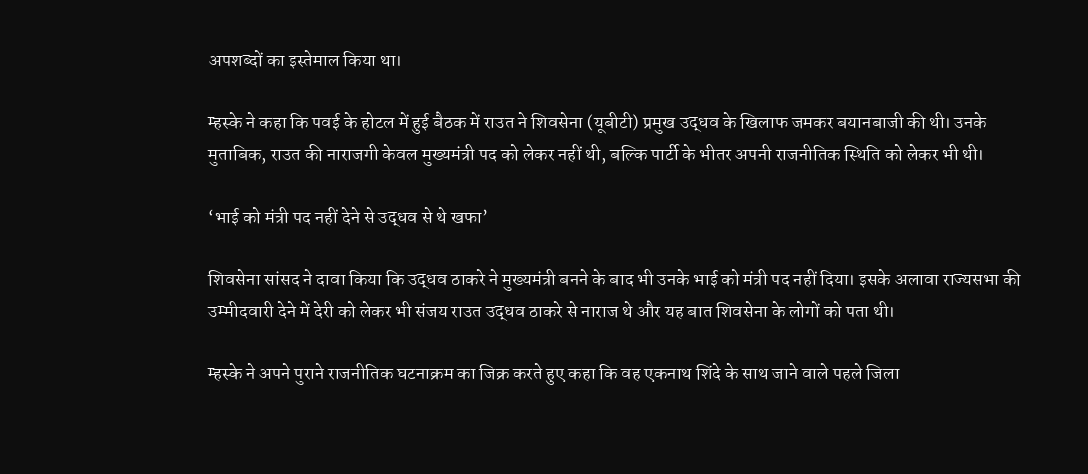अपशब्दों का इस्तेमाल किया था।

म्हस्के ने कहा कि पवई के होटल में हुई बैठक में राउत ने शिवसेना (यूबीटी) प्रमुख उद्धव के खिलाफ जमकर बयानबाजी की थी। उनके मुताबिक, राउत की नाराजगी केवल मुख्यमंत्री पद को लेकर नहीं थी, बल्कि पार्टी के भीतर अपनी राजनीतिक स्थिति को लेकर भी थी।

‘भाई को मंत्री पद नहीं देने से उद्धव से थे खफा’

शिवसेना सांसद ने दावा किया कि उद्धव ठाकरे ने मुख्यमंत्री बनने के बाद भी उनके भाई को मंत्री पद नहीं दिया। इसके अलावा राज्यसभा की उम्मीदवारी देने में देरी को लेकर भी संजय राउत उद्धव ठाकरे से नाराज थे और यह बात शिवसेना के लोगों को पता थी।

म्हस्के ने अपने पुराने राजनीतिक घटनाक्रम का जिक्र करते हुए कहा कि वह एकनाथ शिंदे के साथ जाने वाले पहले जिला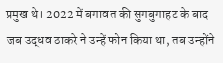प्रमुख थे। 2022 में बगावत की सुगबुगाहट के बाद जब उद्धव ठाकरे ने उन्हें फोन किया था, तब उन्होंने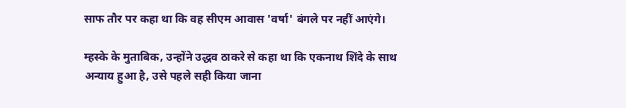साफ तौर पर कहा था कि वह सीएम आवास 'वर्षा' बंगले पर नहीं आएंगे।

म्हस्के के मुताबिक, उन्होंने उद्धव ठाकरे से कहा था कि एकनाथ शिंदे के साथ अन्याय हुआ है, उसे पहले सही किया जाना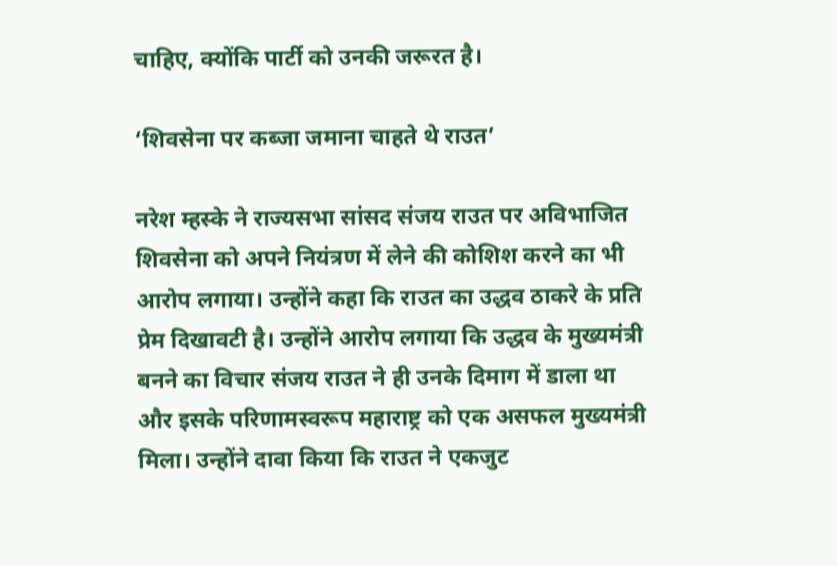चाहिए, क्योंकि पार्टी को उनकी जरूरत है।

‘शिवसेना पर कब्जा जमाना चाहते थे राउत’

नरेश म्हस्के ने राज्यसभा सांसद संजय राउत पर अविभाजित शिवसेना को अपने नियंत्रण में लेने की कोशिश करने का भी आरोप लगाया। उन्होंने कहा कि राउत का उद्धव ठाकरे के प्रति प्रेम दिखावटी है। उन्होंने आरोप लगाया कि उद्धव के मुख्यमंत्री बनने का विचार संजय राउत ने ही उनके दिमाग में डाला था और इसके परिणामस्वरूप महाराष्ट्र को एक असफल मुख्यमंत्री मिला। उन्होंने दावा किया कि राउत ने एकजुट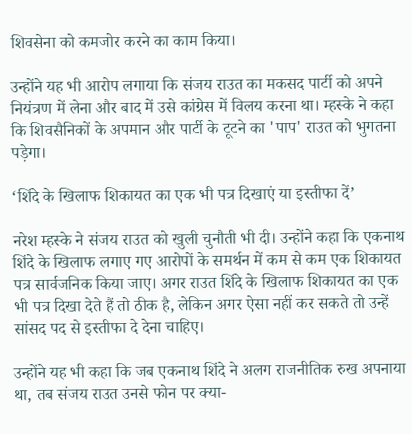शिवसेना को कमजोर करने का काम किया।

उन्होंने यह भी आरोप लगाया कि संजय राउत का मकसद पार्टी को अपने नियंत्रण में लेना और बाद में उसे कांग्रेस में विलय करना था। म्हस्के ने कहा कि शिवसैनिकों के अपमान और पार्टी के टूटने का 'पाप' राउत को भुगतना पड़ेगा।

‘शिंदे के खिलाफ शिकायत का एक भी पत्र दिखाएं या इस्तीफा दें’

नरेश म्हस्के ने संजय राउत को खुली चुनौती भी दी। उन्होंने कहा कि एकनाथ शिंदे के खिलाफ लगाए गए आरोपों के समर्थन में कम से कम एक शिकायत पत्र सार्वजनिक किया जाए। अगर राउत शिंदे के खिलाफ शिकायत का एक भी पत्र दिखा देते हैं तो ठीक है, लेकिन अगर ऐसा नहीं कर सकते तो उन्हें सांसद पद से इस्तीफा दे देना चाहिए।

उन्होंने यह भी कहा कि जब एकनाथ शिंदे ने अलग राजनीतिक रुख अपनाया था, तब संजय राउत उनसे फोन पर क्या-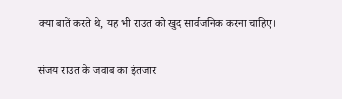क्या बातें करते थे, यह भी राउत को खुद सार्वजनिक करना चाहिए।

संजय राउत के जवाब का इंतजार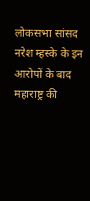लोकसभा सांसद नरेश म्हस्के के इन आरोपों के बाद महाराष्ट्र की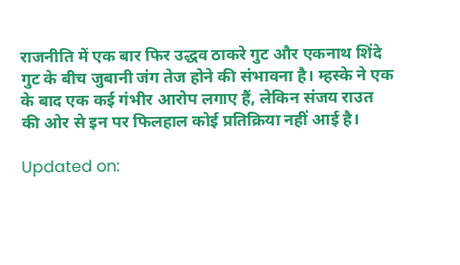राजनीति में एक बार फिर उद्धव ठाकरे गुट और एकनाथ शिंदे गुट के बीच जुबानी जंग तेज होने की संभावना है। म्हस्के ने एक के बाद एक कई गंभीर आरोप लगाए हैं, लेकिन संजय राउत की ओर से इन पर फिलहाल कोई प्रतिक्रिया नहीं आई है।

Updated on: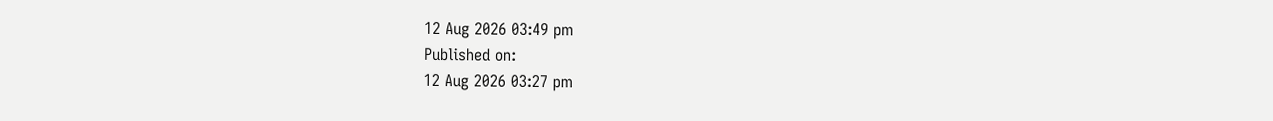12 Aug 2026 03:49 pm
Published on:
12 Aug 2026 03:27 pm